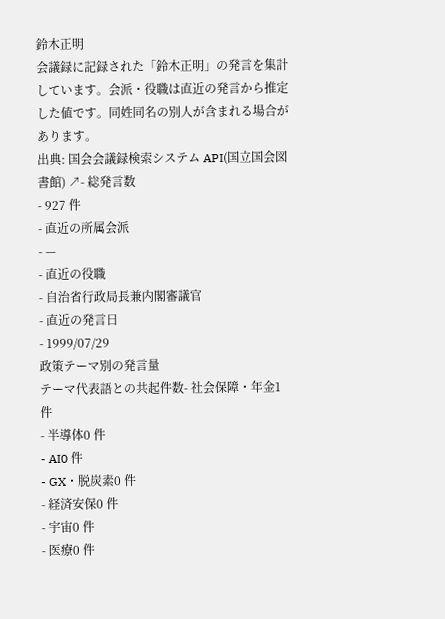鈴木正明
会議録に記録された「鈴木正明」の発言を集計しています。会派・役職は直近の発言から推定した値です。同姓同名の別人が含まれる場合があります。
出典: 国会会議録検索システム API(国立国会図書館) ↗- 総発言数
- 927 件
- 直近の所属会派
- —
- 直近の役職
- 自治省行政局長兼内閣審議官
- 直近の発言日
- 1999/07/29
政策テーマ別の発言量
テーマ代表語との共起件数- 社会保障・年金1 件
- 半導体0 件
- AI0 件
- GX・脱炭素0 件
- 経済安保0 件
- 宇宙0 件
- 医療0 件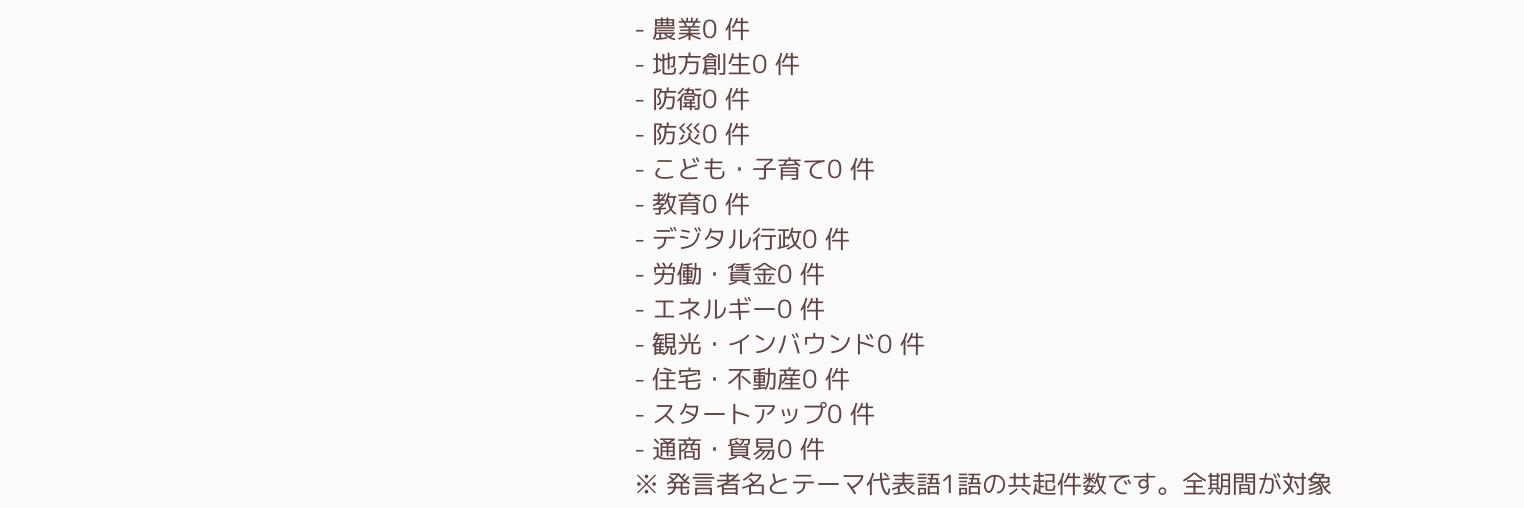- 農業0 件
- 地方創生0 件
- 防衛0 件
- 防災0 件
- こども・子育て0 件
- 教育0 件
- デジタル行政0 件
- 労働・賃金0 件
- エネルギー0 件
- 観光・インバウンド0 件
- 住宅・不動産0 件
- スタートアップ0 件
- 通商・貿易0 件
※ 発言者名とテーマ代表語1語の共起件数です。全期間が対象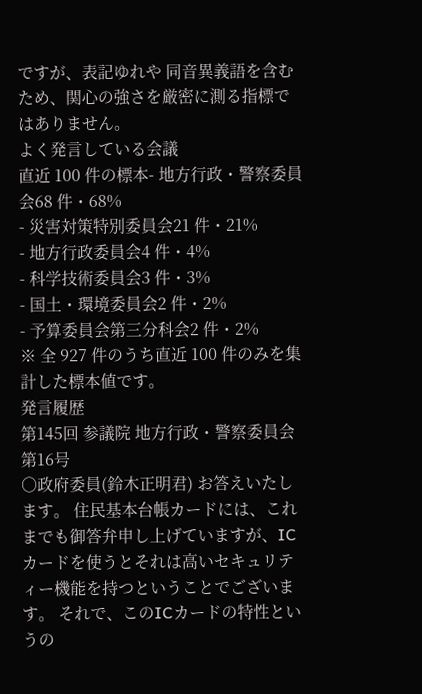ですが、表記ゆれや 同音異義語を含むため、関心の強さを厳密に測る指標ではありません。
よく発言している会議
直近 100 件の標本- 地方行政・警察委員会68 件・68%
- 災害対策特別委員会21 件・21%
- 地方行政委員会4 件・4%
- 科学技術委員会3 件・3%
- 国土・環境委員会2 件・2%
- 予算委員会第三分科会2 件・2%
※ 全 927 件のうち直近 100 件のみを集計した標本値です。
発言履歴
第145回 参議院 地方行政・警察委員会 第16号
○政府委員(鈴木正明君) お答えいたします。 住民基本台帳カードには、これまでも御答弁申し上げていますが、ICカードを使うとそれは高いセキュリティー機能を持つということでございます。 それで、このICカードの特性というの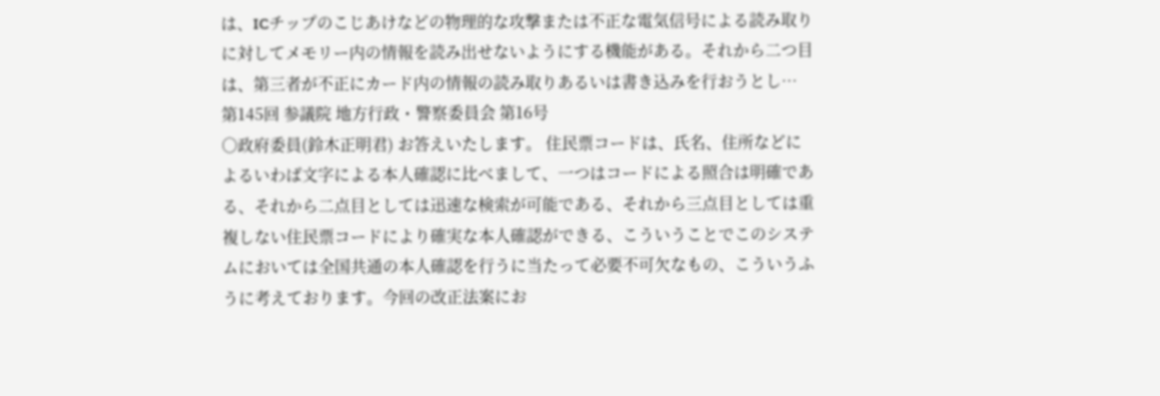は、ICチップのこじあけなどの物理的な攻撃または不正な電気信号による読み取りに対してメモリー内の情報を読み出せないようにする機能がある。それから二つ目は、第三者が不正にカード内の情報の読み取りあるいは書き込みを行おうとし…
第145回 参議院 地方行政・警察委員会 第16号
○政府委員(鈴木正明君) お答えいたします。 住民票コードは、氏名、住所などによるいわば文字による本人確認に比べまして、一つはコードによる照合は明確である、それから二点目としては迅速な検索が可能である、それから三点目としては重複しない住民票コードにより確実な本人確認ができる、こういうことでこのシステムにおいては全国共通の本人確認を行うに当たって必要不可欠なもの、こういうふうに考えております。今回の改正法案にお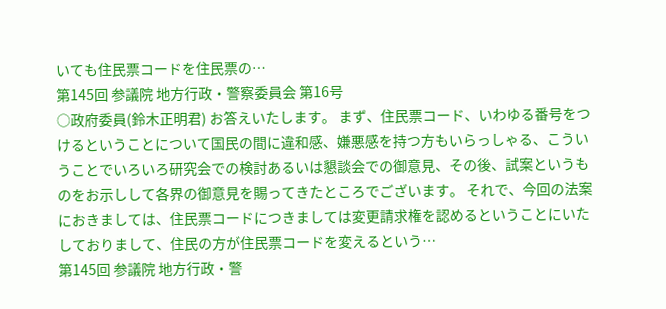いても住民票コードを住民票の…
第145回 参議院 地方行政・警察委員会 第16号
○政府委員(鈴木正明君) お答えいたします。 まず、住民票コード、いわゆる番号をつけるということについて国民の間に違和感、嫌悪感を持つ方もいらっしゃる、こういうことでいろいろ研究会での検討あるいは懇談会での御意見、その後、試案というものをお示しして各界の御意見を賜ってきたところでございます。 それで、今回の法案におきましては、住民票コードにつきましては変更請求権を認めるということにいたしておりまして、住民の方が住民票コードを変えるという…
第145回 参議院 地方行政・警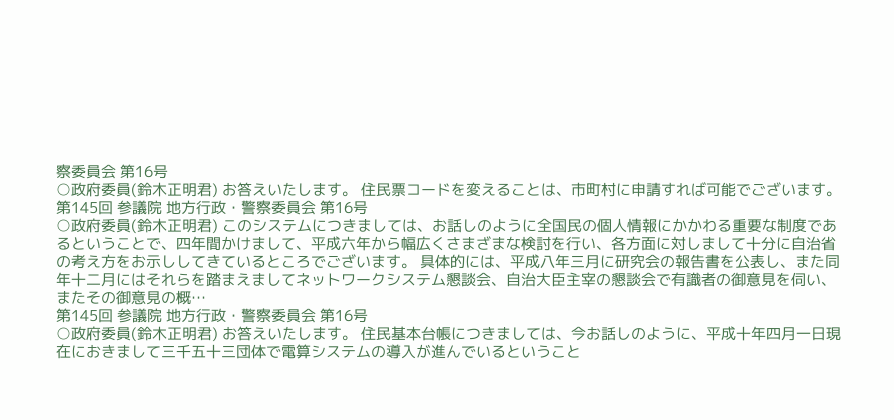察委員会 第16号
○政府委員(鈴木正明君) お答えいたします。 住民票コードを変えることは、市町村に申請すれば可能でございます。
第145回 参議院 地方行政・警察委員会 第16号
○政府委員(鈴木正明君) このシステムにつきましては、お話しのように全国民の個人情報にかかわる重要な制度であるということで、四年間かけまして、平成六年から幅広くさまざまな検討を行い、各方面に対しまして十分に自治省の考え方をお示ししてきているところでございます。 具体的には、平成八年三月に研究会の報告書を公表し、また同年十二月にはそれらを踏まえましてネットワークシステム懇談会、自治大臣主宰の懇談会で有識者の御意見を伺い、またその御意見の概…
第145回 参議院 地方行政・警察委員会 第16号
○政府委員(鈴木正明君) お答えいたします。 住民基本台帳につきましては、今お話しのように、平成十年四月一日現在におきまして三千五十三団体で電算システムの導入が進んでいるということ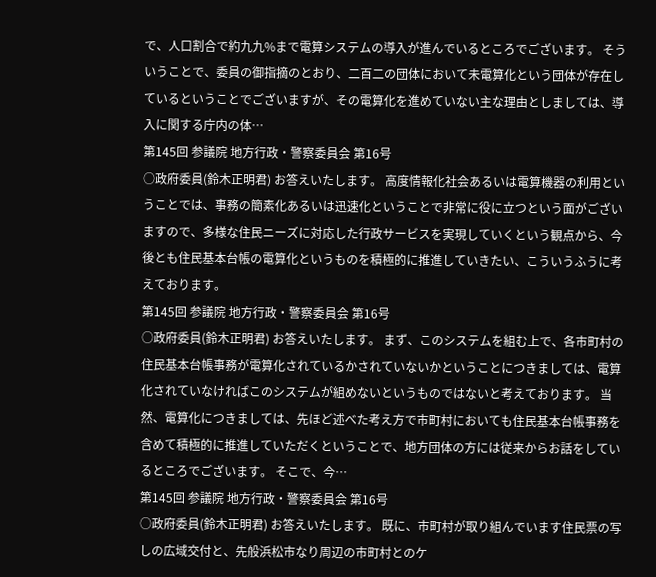で、人口割合で約九九%まで電算システムの導入が進んでいるところでございます。 そういうことで、委員の御指摘のとおり、二百二の団体において未電算化という団体が存在しているということでございますが、その電算化を進めていない主な理由としましては、導入に関する庁内の体…
第145回 参議院 地方行政・警察委員会 第16号
○政府委員(鈴木正明君) お答えいたします。 高度情報化社会あるいは電算機器の利用ということでは、事務の簡素化あるいは迅速化ということで非常に役に立つという面がございますので、多様な住民ニーズに対応した行政サービスを実現していくという観点から、今後とも住民基本台帳の電算化というものを積極的に推進していきたい、こういうふうに考えております。
第145回 参議院 地方行政・警察委員会 第16号
○政府委員(鈴木正明君) お答えいたします。 まず、このシステムを組む上で、各市町村の住民基本台帳事務が電算化されているかされていないかということにつきましては、電算化されていなければこのシステムが組めないというものではないと考えております。 当然、電算化につきましては、先ほど述べた考え方で市町村においても住民基本台帳事務を含めて積極的に推進していただくということで、地方団体の方には従来からお話をしているところでございます。 そこで、今…
第145回 参議院 地方行政・警察委員会 第16号
○政府委員(鈴木正明君) お答えいたします。 既に、市町村が取り組んでいます住民票の写しの広域交付と、先般浜松市なり周辺の市町村とのケ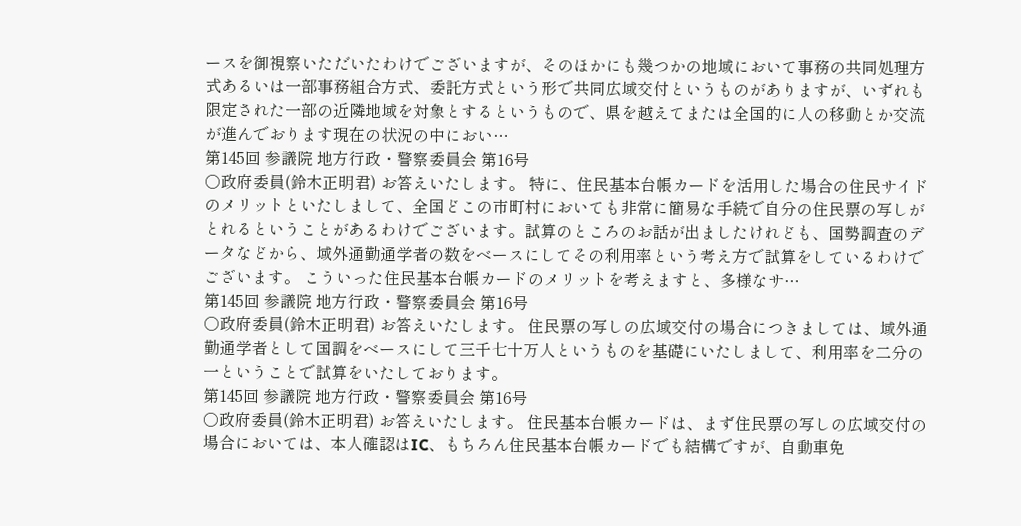ースを御視察いただいたわけでございますが、そのほかにも幾つかの地域において事務の共同処理方式あるいは一部事務組合方式、委託方式という形で共同広域交付というものがありますが、いずれも限定された一部の近隣地域を対象とするというもので、県を越えてまたは全国的に人の移動とか交流が進んでおります現在の状況の中におい…
第145回 参議院 地方行政・警察委員会 第16号
○政府委員(鈴木正明君) お答えいたします。 特に、住民基本台帳カードを活用した場合の住民サイドのメリットといたしまして、全国どこの市町村においても非常に簡易な手続で自分の住民票の写しがとれるということがあるわけでございます。試算のところのお話が出ましたけれども、国勢調査のデータなどから、域外通勤通学者の数をベースにしてその利用率という考え方で試算をしているわけでございます。 こういった住民基本台帳カードのメリットを考えますと、多様なサ…
第145回 参議院 地方行政・警察委員会 第16号
○政府委員(鈴木正明君) お答えいたします。 住民票の写しの広域交付の場合につきましては、域外通勤通学者として国調をベースにして三千七十万人というものを基礎にいたしまして、利用率を二分の一ということで試算をいたしております。
第145回 参議院 地方行政・警察委員会 第16号
○政府委員(鈴木正明君) お答えいたします。 住民基本台帳カードは、まず住民票の写しの広域交付の場合においては、本人確認はIC、もちろん住民基本台帳カードでも結構ですが、自動車免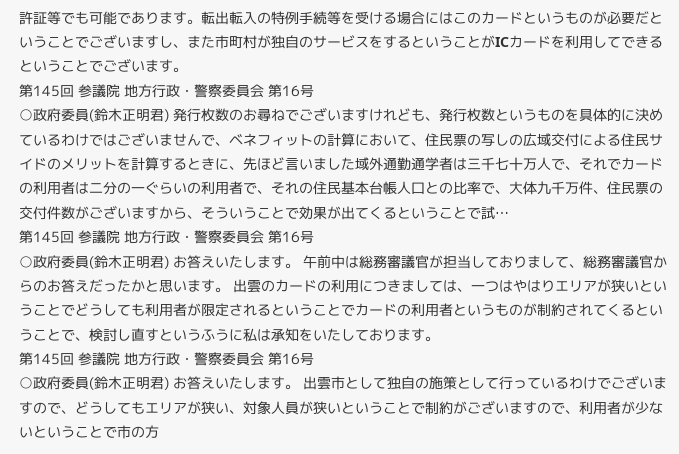許証等でも可能であります。転出転入の特例手続等を受ける場合にはこのカードというものが必要だということでございますし、また市町村が独自のサービスをするということがICカードを利用してできるということでございます。
第145回 参議院 地方行政・警察委員会 第16号
○政府委員(鈴木正明君) 発行枚数のお尋ねでございますけれども、発行枚数というものを具体的に決めているわけではございませんで、ベネフィットの計算において、住民票の写しの広域交付による住民サイドのメリットを計算するときに、先ほど言いました域外通勤通学者は三千七十万人で、それでカードの利用者は二分の一ぐらいの利用者で、それの住民基本台帳人口との比率で、大体九千万件、住民票の交付件数がございますから、そういうことで効果が出てくるということで試…
第145回 参議院 地方行政・警察委員会 第16号
○政府委員(鈴木正明君) お答えいたします。 午前中は総務審議官が担当しておりまして、総務審議官からのお答えだったかと思います。 出雲のカードの利用につきましては、一つはやはりエリアが狭いということでどうしても利用者が限定されるということでカードの利用者というものが制約されてくるということで、検討し直すというふうに私は承知をいたしております。
第145回 参議院 地方行政・警察委員会 第16号
○政府委員(鈴木正明君) お答えいたします。 出雲市として独自の施策として行っているわけでございますので、どうしてもエリアが狭い、対象人員が狭いということで制約がございますので、利用者が少ないということで市の方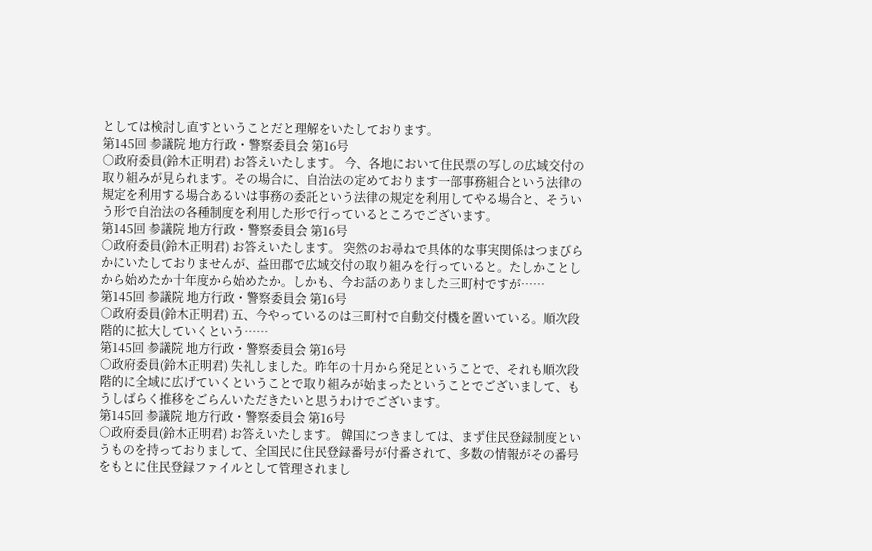としては検討し直すということだと理解をいたしております。
第145回 参議院 地方行政・警察委員会 第16号
○政府委員(鈴木正明君) お答えいたします。 今、各地において住民票の写しの広域交付の取り組みが見られます。その場合に、自治法の定めております一部事務組合という法律の規定を利用する場合あるいは事務の委託という法律の規定を利用してやる場合と、そういう形で自治法の各種制度を利用した形で行っているところでございます。
第145回 参議院 地方行政・警察委員会 第16号
○政府委員(鈴木正明君) お答えいたします。 突然のお尋ねで具体的な事実関係はつまびらかにいたしておりませんが、益田郡で広域交付の取り組みを行っていると。たしかことしから始めたか十年度から始めたか。しかも、今お話のありました三町村ですが……
第145回 参議院 地方行政・警察委員会 第16号
○政府委員(鈴木正明君) 五、今やっているのは三町村で自動交付機を置いている。順次段階的に拡大していくという……
第145回 参議院 地方行政・警察委員会 第16号
○政府委員(鈴木正明君) 失礼しました。昨年の十月から発足ということで、それも順次段階的に全域に広げていくということで取り組みが始まったということでございまして、もうしばらく推移をごらんいただきたいと思うわけでございます。
第145回 参議院 地方行政・警察委員会 第16号
○政府委員(鈴木正明君) お答えいたします。 韓国につきましては、まず住民登録制度というものを持っておりまして、全国民に住民登録番号が付番されて、多数の情報がその番号をもとに住民登録ファイルとして管理されまし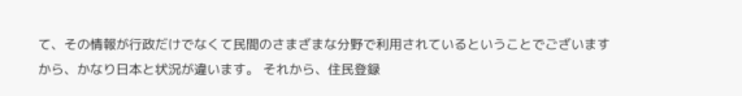て、その情報が行政だけでなくて民間のさまざまな分野で利用されているということでございますから、かなり日本と状況が違います。 それから、住民登録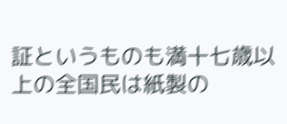証というものも満十七歳以上の全国民は紙製の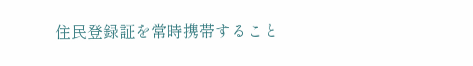住民登録証を常時携帯すること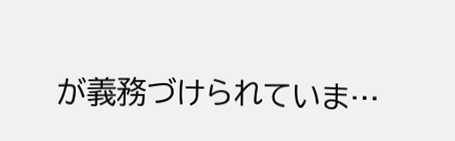が義務づけられていま…